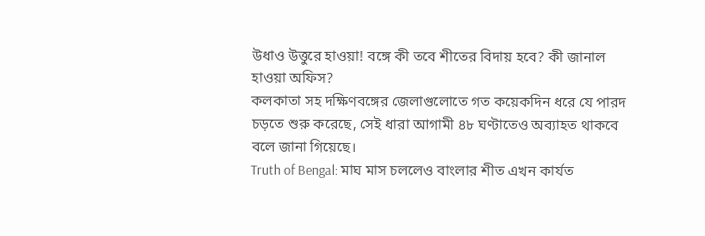উধাও উত্তুরে হাওয়া! বঙ্গে কী তবে শীতের বিদায় হবে? কী জানাল হাওয়া অফিস?
কলকাতা সহ দক্ষিণবঙ্গের জেলাগুলোতে গত কয়েকদিন ধরে যে পারদ চড়তে শুরু করেছে, সেই ধারা আগামী ৪৮ ঘণ্টাতেও অব্যাহত থাকবে বলে জানা গিয়েছে।
Truth of Bengal: মাঘ মাস চললেও বাংলার শীত এখন কার্যত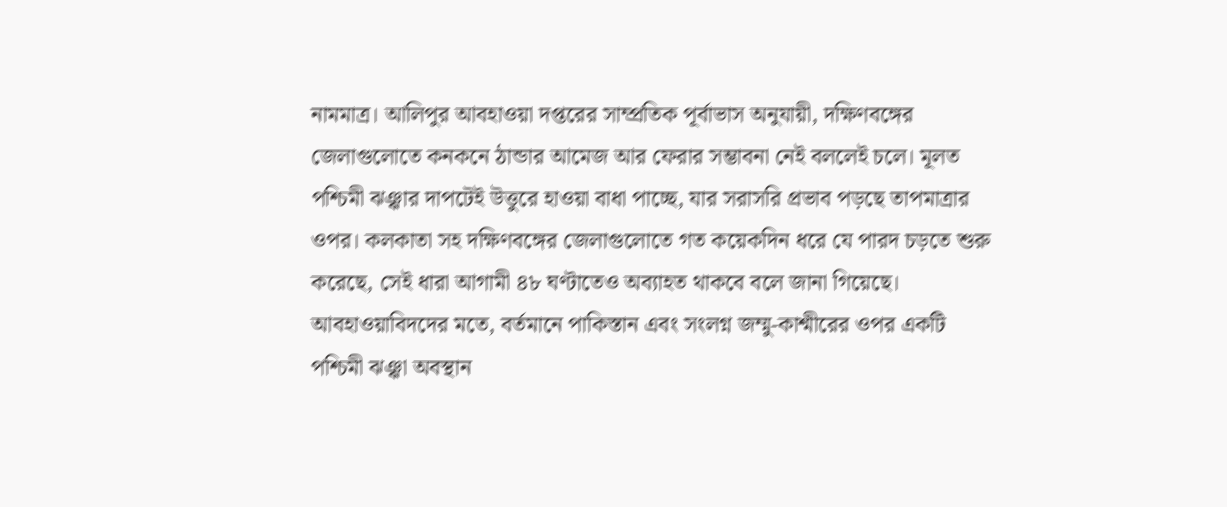নামমাত্র। আলিপুর আবহাওয়া দপ্তরের সাম্প্রতিক পূর্বাভাস অনুযায়ী, দক্ষিণবঙ্গের জেলাগুলোতে কনকনে ঠান্ডার আমেজ আর ফেরার সম্ভাবনা নেই বললেই চলে। মূলত পশ্চিমী ঝঞ্ঝার দাপটেই উত্তুরে হাওয়া বাধা পাচ্ছে, যার সরাসরি প্রভাব পড়ছে তাপমাত্রার ওপর। কলকাতা সহ দক্ষিণবঙ্গের জেলাগুলোতে গত কয়েকদিন ধরে যে পারদ চড়তে শুরু করেছে, সেই ধারা আগামী ৪৮ ঘণ্টাতেও অব্যাহত থাকবে বলে জানা গিয়েছে।
আবহাওয়াবিদদের মতে, বর্তমানে পাকিস্তান এবং সংলগ্ন জম্মু-কাশ্মীরের ওপর একটি পশ্চিমী ঝঞ্ঝা অবস্থান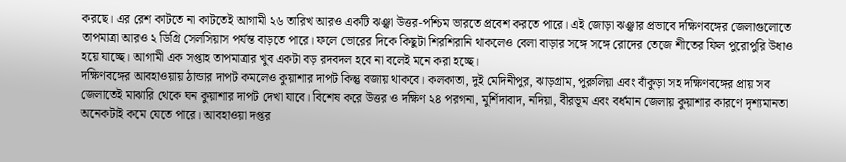করছে। এর রেশ কাটতে না কাটতেই আগামী ২৬ তারিখ আরও একটি ঝঞ্ঝা উত্তর-পশ্চিম ভারতে প্রবেশ করতে পারে। এই জোড়া ঝঞ্ঝার প্রভাবে দক্ষিণবঙ্গের জেলাগুলোতে তাপমাত্রা আরও ২ ডিগ্রি সেলসিয়াস পর্যন্ত বাড়তে পারে। ফলে ভোরের দিকে কিছুটা শিরশিরানি থাকলেও বেলা বাড়ার সঙ্গে সঙ্গে রোদের তেজে শীতের ফিল পুরোপুরি উধাও হয়ে যাচ্ছে। আগামী এক সপ্তাহ তাপমাত্রার খুব একটা বড় রদবদল হবে না বলেই মনে করা হচ্ছে।
দক্ষিণবঙ্গের আবহাওয়ায় ঠান্ডার দাপট কমলেও কুয়াশার দাপট কিন্তু বজায় থাকবে। কলকাতা, দুই মেদিনীপুর, ঝাড়গ্রাম, পুরুলিয়া এবং বাঁকুড়া সহ দক্ষিণবঙ্গের প্রায় সব জেলাতেই মাঝারি থেকে ঘন কুয়াশার দাপট দেখা যাবে। বিশেষ করে উত্তর ও দক্ষিণ ২৪ পরগনা, মুর্শিদাবাদ, নদিয়া, বীরভূম এবং বর্ধমান জেলায় কুয়াশার কারণে দৃশ্যমানতা অনেকটাই কমে যেতে পারে। আবহাওয়া দপ্তর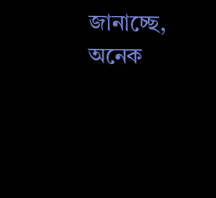জানাচ্ছে, অনেক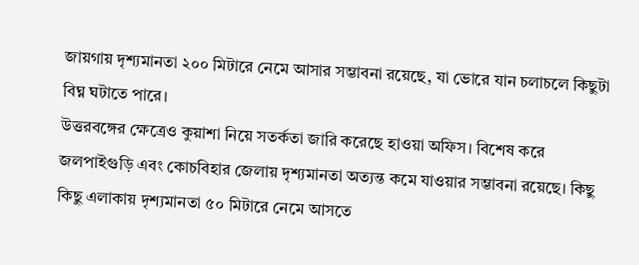জায়গায় দৃশ্যমানতা ২০০ মিটারে নেমে আসার সম্ভাবনা রয়েছে, যা ভোরে যান চলাচলে কিছুটা বিঘ্ন ঘটাতে পারে।
উত্তরবঙ্গের ক্ষেত্রেও কুয়াশা নিয়ে সতর্কতা জারি করেছে হাওয়া অফিস। বিশেষ করে জলপাইগুড়ি এবং কোচবিহার জেলায় দৃশ্যমানতা অত্যন্ত কমে যাওয়ার সম্ভাবনা রয়েছে। কিছু কিছু এলাকায় দৃশ্যমানতা ৫০ মিটারে নেমে আসতে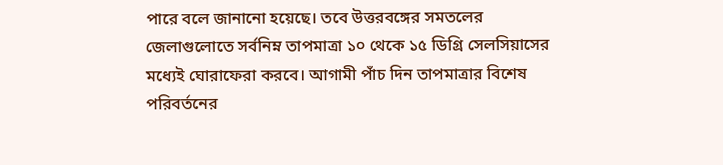পারে বলে জানানো হয়েছে। তবে উত্তরবঙ্গের সমতলের জেলাগুলোতে সর্বনিম্ন তাপমাত্রা ১০ থেকে ১৫ ডিগ্রি সেলসিয়াসের মধ্যেই ঘোরাফেরা করবে। আগামী পাঁচ দিন তাপমাত্রার বিশেষ পরিবর্তনের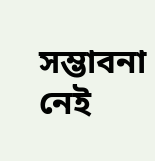সম্ভাবনা নেই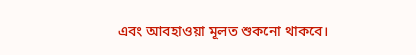এবং আবহাওয়া মূলত শুকনো থাকবে।